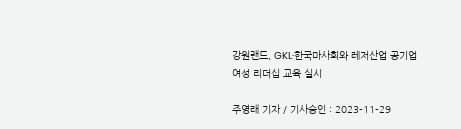강원랜드, GKL·한국마사회와 레저산업 공기업 여성 리더십 교육 실시

주영래 기자 / 기사승인 : 2023-11-29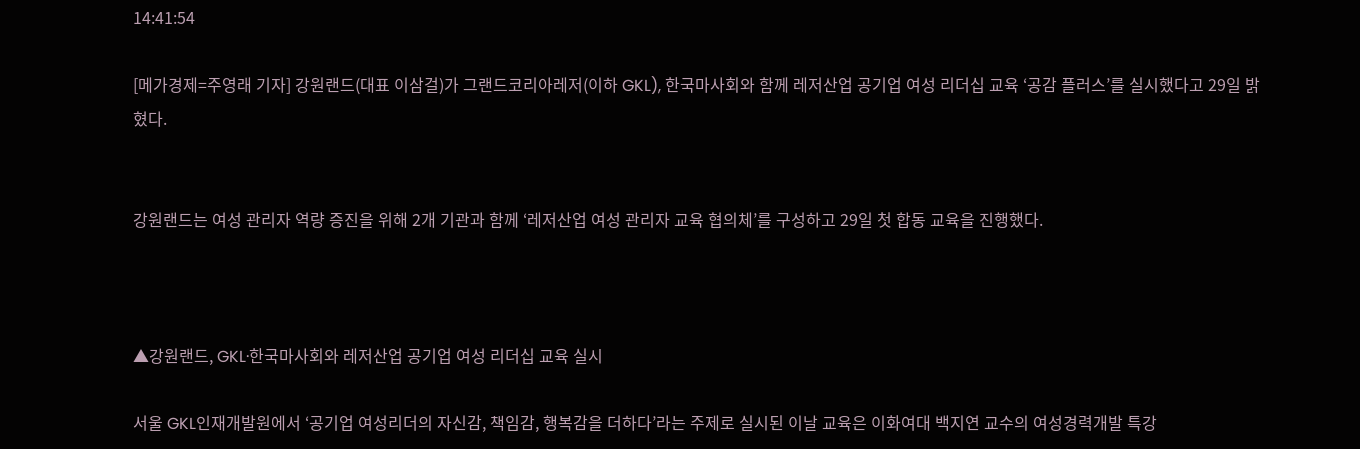14:41:54

[메가경제=주영래 기자] 강원랜드(대표 이삼걸)가 그랜드코리아레저(이하 GKL), 한국마사회와 함께 레저산업 공기업 여성 리더십 교육 ‘공감 플러스’를 실시했다고 29일 밝혔다.


강원랜드는 여성 관리자 역량 증진을 위해 2개 기관과 함께 ‘레저산업 여성 관리자 교육 협의체’를 구성하고 29일 첫 합동 교육을 진행했다.



▲강원랜드, GKL·한국마사회와 레저산업 공기업 여성 리더십 교육 실시

서울 GKL인재개발원에서 ‘공기업 여성리더의 자신감, 책임감, 행복감을 더하다’라는 주제로 실시된 이날 교육은 이화여대 백지연 교수의 여성경력개발 특강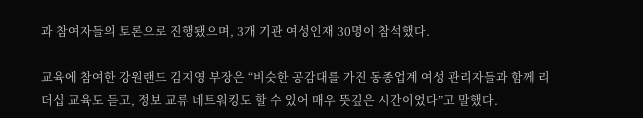과 참여자들의 토론으로 진행됐으며, 3개 기관 여성인재 30명이 참석했다.

교육에 참여한 강원랜드 김지영 부장은 “비슷한 공감대를 가진 동종업계 여성 관리자들과 함께 리더십 교육도 듣고, 정보 교류 네트워킹도 할 수 있어 매우 뜻깊은 시간이었다”고 말했다.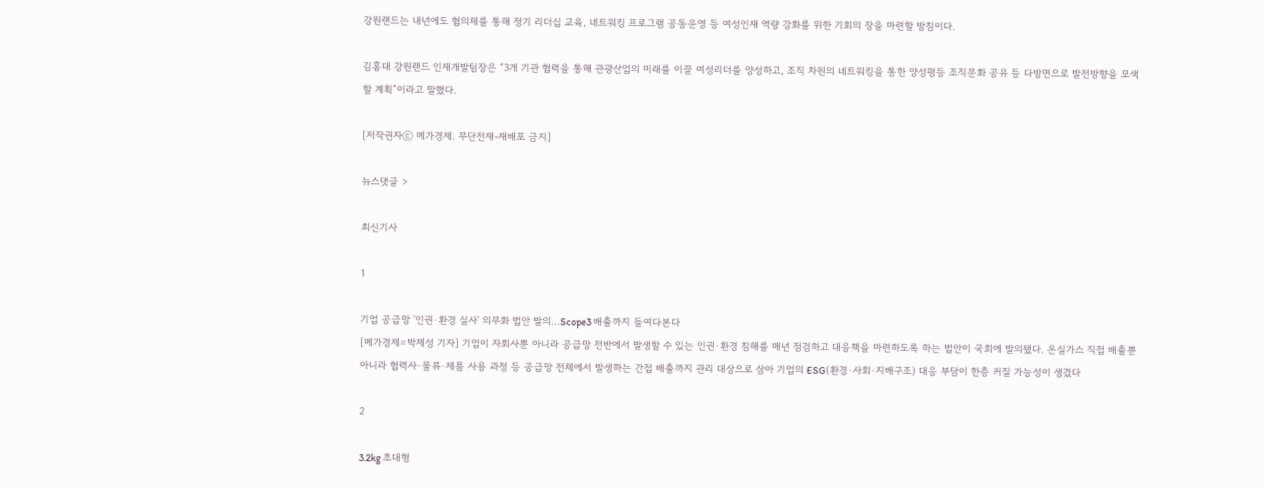강원랜드는 내년에도 협의체를 통해 정기 리더십 교육, 네트워킹 프로그램 공동운영 등 여성인재 역량 강화를 위한 기회의 장을 마련할 방침이다.

김홍대 강원랜드 인재개발팀장은 “3개 기관 협력을 통해 관광산업의 미래를 이끌 여성리더를 양성하고, 조직 차원의 네트워킹을 통한 양성평등 조직문화 공유 등 다방면으로 발전방향을 모색할 계획”이라고 말했다.

[저작권자ⓒ 메가경제. 무단전재-재배포 금지]

뉴스댓글 >

최신기사

1

기업 공급망 '인권·환경 실사' 의무화 법안 발의…Scope3 배출까지 들여다본다
[메가경제=박제성 기자] 기업이 자회사뿐 아니라 공급망 전반에서 발생할 수 있는 인권·환경 침해를 매년 점검하고 대응책을 마련하도록 하는 법안이 국회에 발의됐다. 온실가스 직접 배출뿐 아니라 협력사·물류·제품 사용 과정 등 공급망 전체에서 발생하는 간접 배출까지 관리 대상으로 삼아 기업의 ESG(환경·사회·지배구조) 대응 부담이 한층 커질 가능성이 생겼다

2

3.2kg 초대형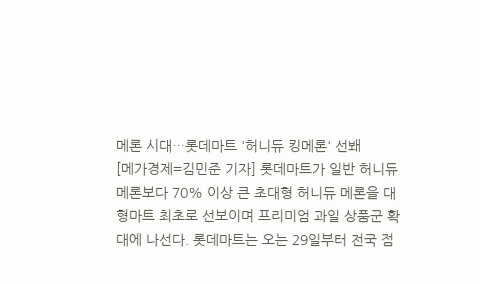메론 시대…롯데마트 '허니듀 킹메론' 선봬
[메가경제=김민준 기자] 롯데마트가 일반 허니듀 메론보다 70% 이상 큰 초대형 허니듀 메론을 대형마트 최초로 선보이며 프리미엄 과일 상품군 확대에 나선다. 롯데마트는 오는 29일부터 전국 점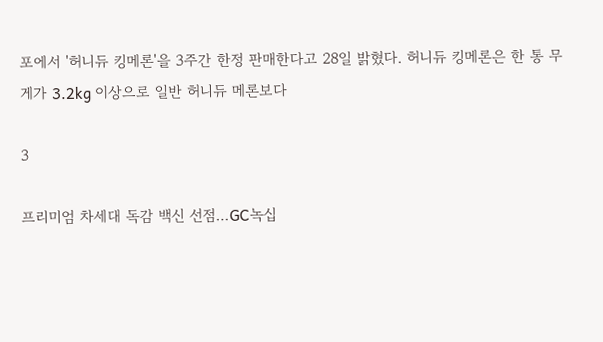포에서 '허니듀 킹메론'을 3주간 한정 판매한다고 28일 밝혔다. 허니듀 킹메론은 한 통 무게가 3.2kg 이상으로 일반 허니듀 메론보다

3

프리미엄 차세대 독감 백신 선점…GC녹십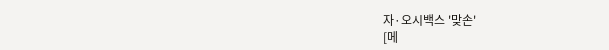자·오시백스 '맞손'
[메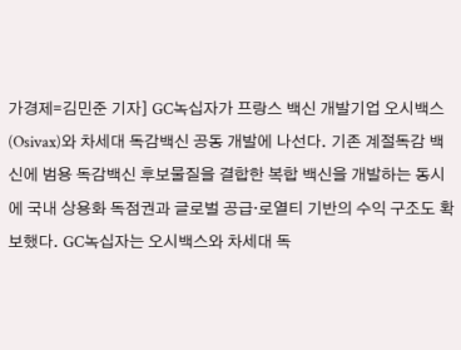가경제=김민준 기자] GC녹십자가 프랑스 백신 개발기업 오시백스(Osivax)와 차세대 독감백신 공동 개발에 나선다. 기존 계절독감 백신에 범용 독감백신 후보물질을 결합한 복합 백신을 개발하는 동시에 국내 상용화 독점권과 글로벌 공급·로열티 기반의 수익 구조도 확보했다. GC녹십자는 오시백스와 차세대 독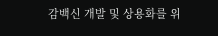감백신 개발 및 상용화를 위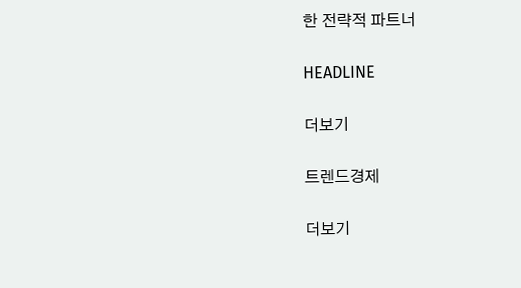한 전략적 파트너

HEADLINE

더보기

트렌드경제

더보기